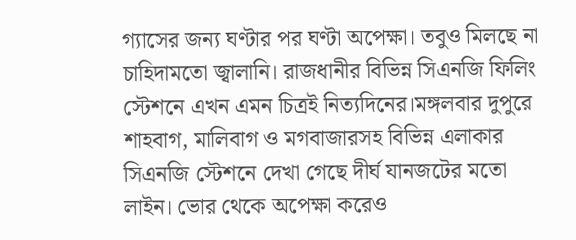গ্যাসের জন্য ঘণ্টার পর ঘণ্টা অপেক্ষা। তবুও মিলছে না চাহিদামতো জ্বালানি। রাজধানীর বিভিন্ন সিএনজি ফিলিং স্টেশনে এখন এমন চিত্রই নিত্যদিনের।মঙ্গলবার দুপুরে শাহবাগ, মালিবাগ ও মগবাজারসহ বিভিন্ন এলাকার সিএনজি স্টেশনে দেখা গেছে দীর্ঘ যানজটের মতো লাইন। ভোর থেকে অপেক্ষা করেও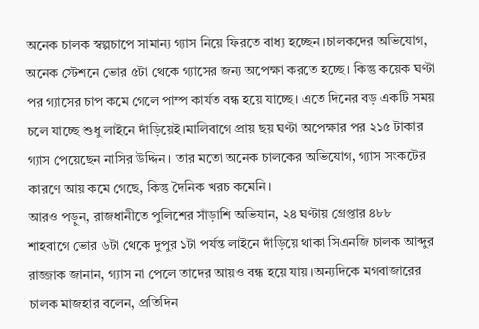অনেক চালক স্বল্পচাপে সামান্য গ্যাস নিয়ে ফিরতে বাধ্য হচ্ছেন।চালকদের অভিযোগ, অনেক স্টেশনে ভোর ৫টা থেকে গ্যাসের জন্য অপেক্ষা করতে হচ্ছে। কিন্তু কয়েক ঘণ্টা পর গ্যাসের চাপ কমে গেলে পাম্প কার্যত বন্ধ হয়ে যাচ্ছে। এতে দিনের বড় একটি সময় চলে যাচ্ছে শুধু লাইনে দাঁড়িয়েই।মালিবাগে প্রায় ছয় ঘণ্টা অপেক্ষার পর ২১৫ টাকার গ্যাস পেয়েছেন নাসির উদ্দিন। তার মতো অনেক চালকের অভিযোগ, গ্যাস সংকটের কারণে আয় কমে গেছে, কিন্তু দৈনিক খরচ কমেনি।
আরও পড়ুন, রাজধানীতে পুলিশের সাঁড়াশি অভিযান, ২৪ ঘণ্টায় গ্রেপ্তার ৪৮৮
শাহবাগে ভোর ৬টা থেকে দুপুর ১টা পর্যন্ত লাইনে দাঁড়িয়ে থাকা সিএনজি চালক আব্দুর রাজ্জাক জানান, গ্যাস না পেলে তাদের আয়ও বন্ধ হয়ে যায়।অন্যদিকে মগবাজারের চালক মাজহার বলেন, প্রতিদিন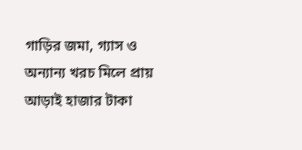গাড়ির জমা, গ্যাস ও অন্যান্য খরচ মিলে প্রায় আড়াই হাজার টাকা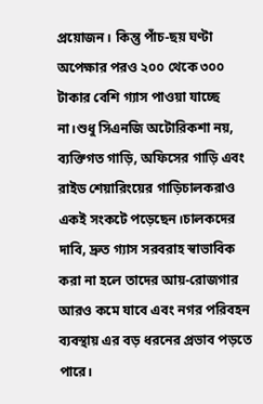প্রয়োজন। কিন্তু পাঁচ-ছয় ঘণ্টা অপেক্ষার পরও ২০০ থেকে ৩০০ টাকার বেশি গ্যাস পাওয়া যাচ্ছে না।শুধু সিএনজি অটোরিকশা নয়, ব্যক্তিগত গাড়ি, অফিসের গাড়ি এবং রাইড শেয়ারিংয়ের গাড়িচালকরাও একই সংকটে পড়েছেন।চালকদের দাবি, দ্রুত গ্যাস সরবরাহ স্বাভাবিক করা না হলে তাদের আয়-রোজগার আরও কমে যাবে এবং নগর পরিবহন ব্যবস্থায় এর বড় ধরনের প্রভাব পড়তে পারে।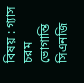বিষয় : গ্যাস চরম ভোগান্তি সিএনজি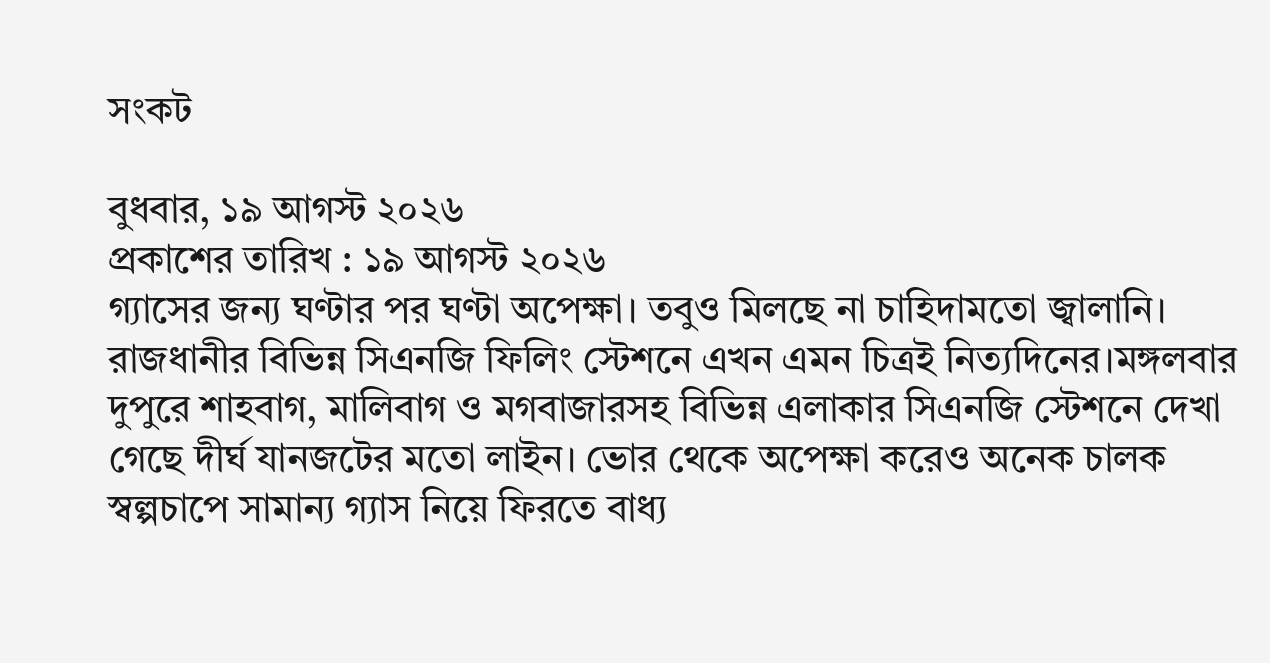সংকট

বুধবার, ১৯ আগস্ট ২০২৬
প্রকাশের তারিখ : ১৯ আগস্ট ২০২৬
গ্যাসের জন্য ঘণ্টার পর ঘণ্টা অপেক্ষা। তবুও মিলছে না চাহিদামতো জ্বালানি। রাজধানীর বিভিন্ন সিএনজি ফিলিং স্টেশনে এখন এমন চিত্রই নিত্যদিনের।মঙ্গলবার দুপুরে শাহবাগ, মালিবাগ ও মগবাজারসহ বিভিন্ন এলাকার সিএনজি স্টেশনে দেখা গেছে দীর্ঘ যানজটের মতো লাইন। ভোর থেকে অপেক্ষা করেও অনেক চালক স্বল্পচাপে সামান্য গ্যাস নিয়ে ফিরতে বাধ্য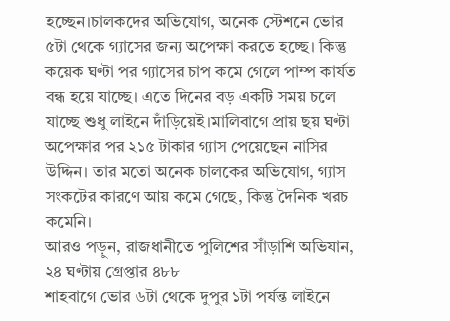হচ্ছেন।চালকদের অভিযোগ, অনেক স্টেশনে ভোর ৫টা থেকে গ্যাসের জন্য অপেক্ষা করতে হচ্ছে। কিন্তু কয়েক ঘণ্টা পর গ্যাসের চাপ কমে গেলে পাম্প কার্যত বন্ধ হয়ে যাচ্ছে। এতে দিনের বড় একটি সময় চলে যাচ্ছে শুধু লাইনে দাঁড়িয়েই।মালিবাগে প্রায় ছয় ঘণ্টা অপেক্ষার পর ২১৫ টাকার গ্যাস পেয়েছেন নাসির উদ্দিন। তার মতো অনেক চালকের অভিযোগ, গ্যাস সংকটের কারণে আয় কমে গেছে, কিন্তু দৈনিক খরচ কমেনি।
আরও পড়ুন, রাজধানীতে পুলিশের সাঁড়াশি অভিযান, ২৪ ঘণ্টায় গ্রেপ্তার ৪৮৮
শাহবাগে ভোর ৬টা থেকে দুপুর ১টা পর্যন্ত লাইনে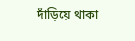দাঁড়িয়ে থাকা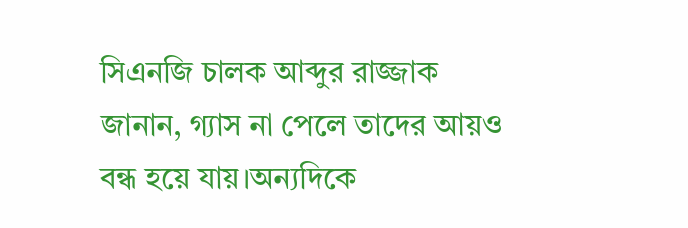সিএনজি চালক আব্দুর রাজ্জাক জানান, গ্যাস না পেলে তাদের আয়ও বন্ধ হয়ে যায়।অন্যদিকে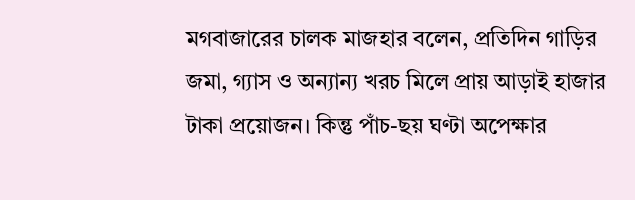মগবাজারের চালক মাজহার বলেন, প্রতিদিন গাড়ির জমা, গ্যাস ও অন্যান্য খরচ মিলে প্রায় আড়াই হাজার টাকা প্রয়োজন। কিন্তু পাঁচ-ছয় ঘণ্টা অপেক্ষার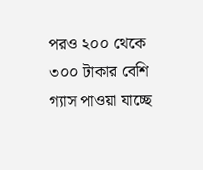পরও ২০০ থেকে ৩০০ টাকার বেশি গ্যাস পাওয়া যাচ্ছে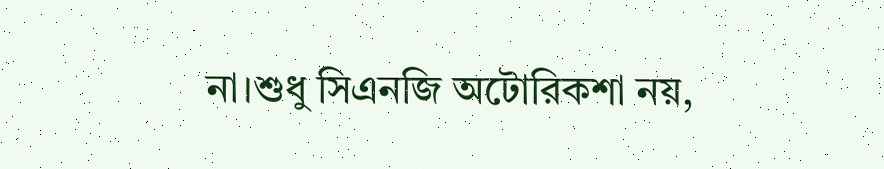না।শুধু সিএনজি অটোরিকশা নয়,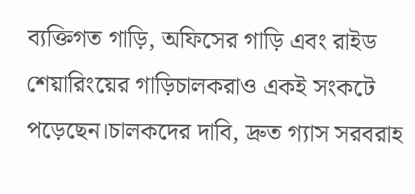ব্যক্তিগত গাড়ি, অফিসের গাড়ি এবং রাইড শেয়ারিংয়ের গাড়িচালকরাও একই সংকটে পড়েছেন।চালকদের দাবি, দ্রুত গ্যাস সরবরাহ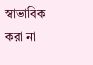স্বাভাবিক করা না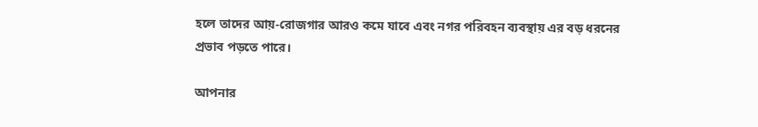হলে তাদের আয়-রোজগার আরও কমে যাবে এবং নগর পরিবহন ব্যবস্থায় এর বড় ধরনের প্রভাব পড়তে পারে।

আপনার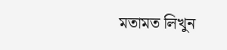মতামত লিখুন